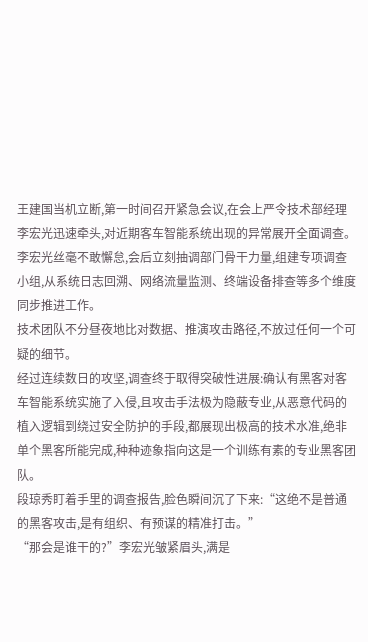王建国当机立断,第一时间召开紧急会议,在会上严令技术部经理李宏光迅速牵头,对近期客车智能系统出现的异常展开全面调查。
李宏光丝毫不敢懈怠,会后立刻抽调部门骨干力量,组建专项调查小组,从系统日志回溯、网络流量监测、终端设备排查等多个维度同步推进工作。
技术团队不分昼夜地比对数据、推演攻击路径,不放过任何一个可疑的细节。
经过连续数日的攻坚,调查终于取得突破性进展:确认有黑客对客车智能系统实施了入侵,且攻击手法极为隐蔽专业,从恶意代码的植入逻辑到绕过安全防护的手段,都展现出极高的技术水准,绝非单个黑客所能完成,种种迹象指向这是一个训练有素的专业黑客团队。
段琼秀盯着手里的调查报告,脸色瞬间沉了下来:“这绝不是普通的黑客攻击,是有组织、有预谋的精准打击。”
“那会是谁干的?”李宏光皱紧眉头,满是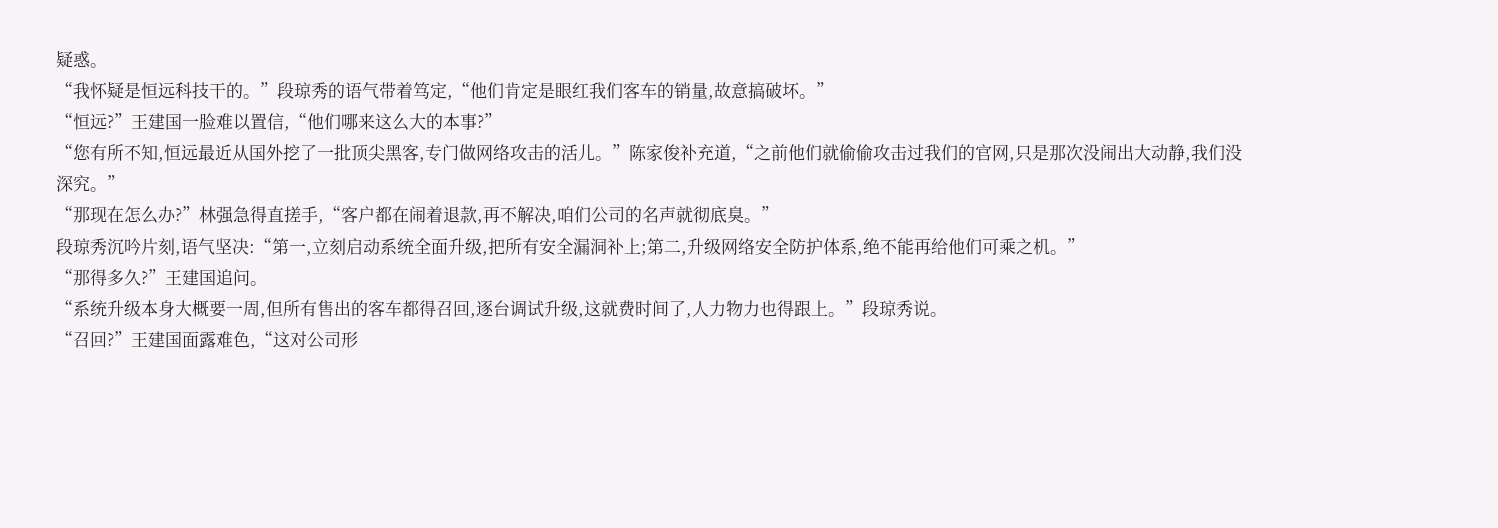疑惑。
“我怀疑是恒远科技干的。”段琼秀的语气带着笃定,“他们肯定是眼红我们客车的销量,故意搞破坏。”
“恒远?”王建国一脸难以置信,“他们哪来这么大的本事?”
“您有所不知,恒远最近从国外挖了一批顶尖黑客,专门做网络攻击的活儿。”陈家俊补充道,“之前他们就偷偷攻击过我们的官网,只是那次没闹出大动静,我们没深究。”
“那现在怎么办?”林强急得直搓手,“客户都在闹着退款,再不解决,咱们公司的名声就彻底臭。”
段琼秀沉吟片刻,语气坚决:“第一,立刻启动系统全面升级,把所有安全漏洞补上;第二,升级网络安全防护体系,绝不能再给他们可乘之机。”
“那得多久?”王建国追问。
“系统升级本身大概要一周,但所有售出的客车都得召回,逐台调试升级,这就费时间了,人力物力也得跟上。”段琼秀说。
“召回?”王建国面露难色,“这对公司形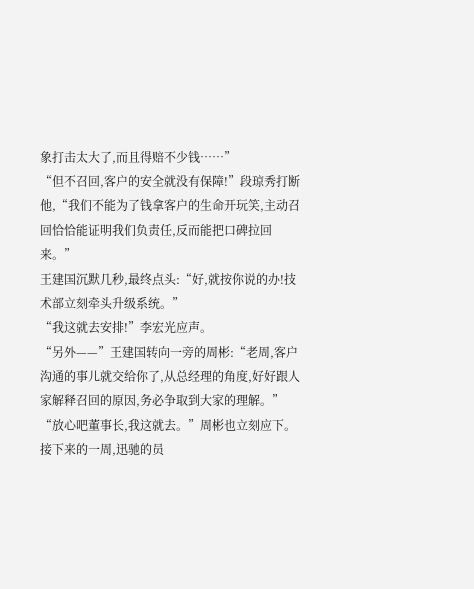象打击太大了,而且得赔不少钱……”
“但不召回,客户的安全就没有保障!”段琼秀打断他,“我们不能为了钱拿客户的生命开玩笑,主动召回恰恰能证明我们负责任,反而能把口碑拉回来。”
王建国沉默几秒,最终点头:“好,就按你说的办!技术部立刻牵头升级系统。”
“我这就去安排!”李宏光应声。
“另外——”王建国转向一旁的周彬:“老周,客户沟通的事儿就交给你了,从总经理的角度,好好跟人家解释召回的原因,务必争取到大家的理解。”
“放心吧董事长,我这就去。”周彬也立刻应下。
接下来的一周,迅驰的员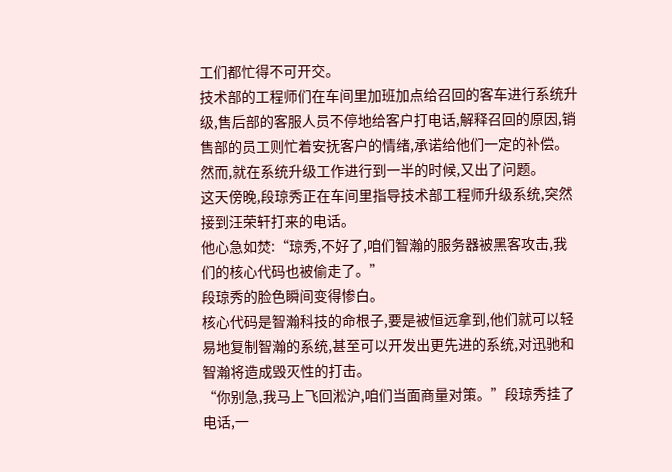工们都忙得不可开交。
技术部的工程师们在车间里加班加点给召回的客车进行系统升级,售后部的客服人员不停地给客户打电话,解释召回的原因,销售部的员工则忙着安抚客户的情绪,承诺给他们一定的补偿。
然而,就在系统升级工作进行到一半的时候,又出了问题。
这天傍晚,段琼秀正在车间里指导技术部工程师升级系统,突然接到汪荣轩打来的电话。
他心急如焚:“琼秀,不好了,咱们智瀚的服务器被黑客攻击,我们的核心代码也被偷走了。”
段琼秀的脸色瞬间变得惨白。
核心代码是智瀚科技的命根子,要是被恒远拿到,他们就可以轻易地复制智瀚的系统,甚至可以开发出更先进的系统,对迅驰和智瀚将造成毁灭性的打击。
“你别急,我马上飞回淞沪,咱们当面商量对策。”段琼秀挂了电话,一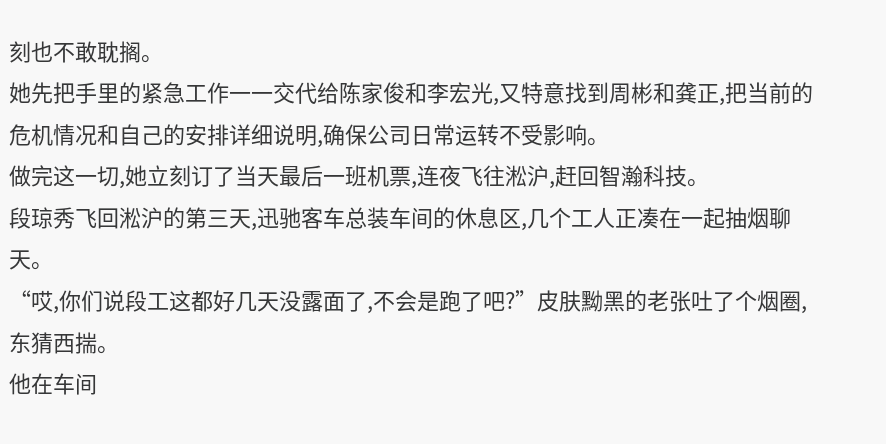刻也不敢耽搁。
她先把手里的紧急工作一一交代给陈家俊和李宏光,又特意找到周彬和龚正,把当前的危机情况和自己的安排详细说明,确保公司日常运转不受影响。
做完这一切,她立刻订了当天最后一班机票,连夜飞往淞沪,赶回智瀚科技。
段琼秀飞回淞沪的第三天,迅驰客车总装车间的休息区,几个工人正凑在一起抽烟聊天。
“哎,你们说段工这都好几天没露面了,不会是跑了吧?”皮肤黝黑的老张吐了个烟圈,东猜西揣。
他在车间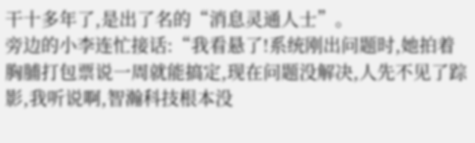干十多年了,是出了名的“消息灵通人士”。
旁边的小李连忙接话:“我看悬了!系统刚出问题时,她拍着胸脯打包票说一周就能搞定,现在问题没解决,人先不见了踪影,我听说啊,智瀚科技根本没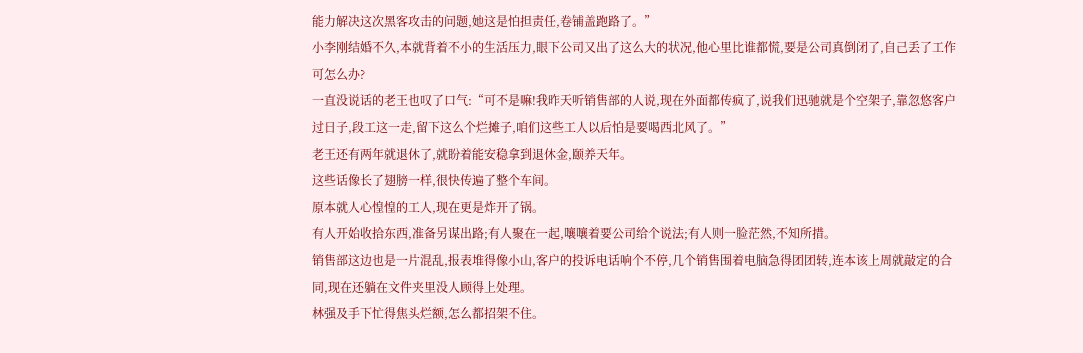能力解决这次黑客攻击的问题,她这是怕担责任,卷铺盖跑路了。”
小李刚结婚不久,本就背着不小的生活压力,眼下公司又出了这么大的状况,他心里比谁都慌,要是公司真倒闭了,自己丢了工作可怎么办?
一直没说话的老王也叹了口气:“可不是嘛!我昨天听销售部的人说,现在外面都传疯了,说我们迅驰就是个空架子,靠忽悠客户过日子,段工这一走,留下这么个烂摊子,咱们这些工人以后怕是要喝西北风了。”
老王还有两年就退休了,就盼着能安稳拿到退休金,颐养天年。
这些话像长了翅膀一样,很快传遍了整个车间。
原本就人心惶惶的工人,现在更是炸开了锅。
有人开始收拾东西,准备另谋出路;有人聚在一起,嚷嚷着要公司给个说法;有人则一脸茫然,不知所措。
销售部这边也是一片混乱,报表堆得像小山,客户的投诉电话响个不停,几个销售围着电脑急得团团转,连本该上周就敲定的合同,现在还躺在文件夹里没人顾得上处理。
林强及手下忙得焦头烂额,怎么都招架不住。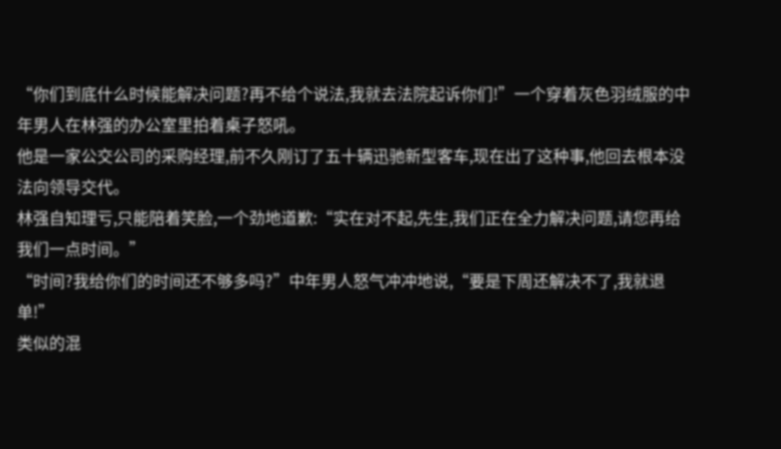“你们到底什么时候能解决问题?再不给个说法,我就去法院起诉你们!”一个穿着灰色羽绒服的中年男人在林强的办公室里拍着桌子怒吼。
他是一家公交公司的采购经理,前不久刚订了五十辆迅驰新型客车,现在出了这种事,他回去根本没法向领导交代。
林强自知理亏,只能陪着笑脸,一个劲地道歉:“实在对不起,先生,我们正在全力解决问题,请您再给我们一点时间。”
“时间?我给你们的时间还不够多吗?”中年男人怒气冲冲地说,“要是下周还解决不了,我就退单!”
类似的混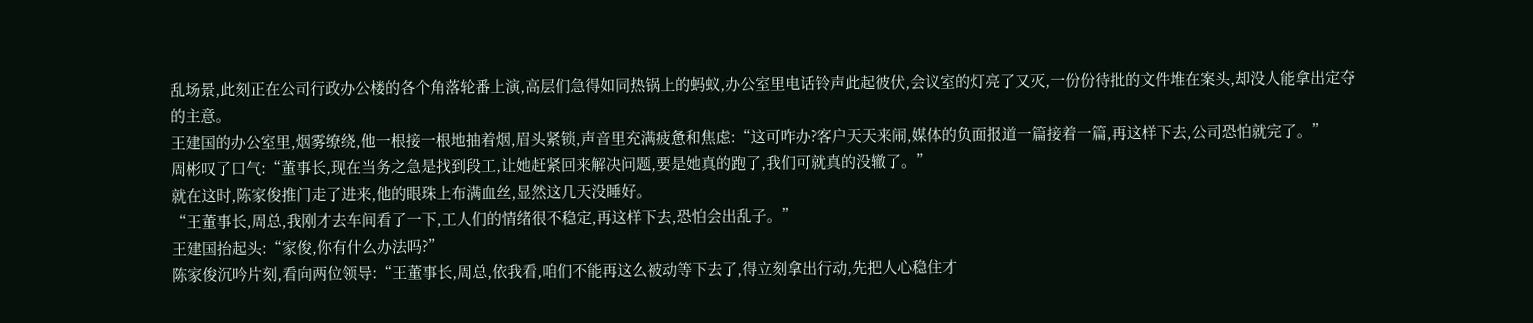乱场景,此刻正在公司行政办公楼的各个角落轮番上演,高层们急得如同热锅上的蚂蚁,办公室里电话铃声此起彼伏,会议室的灯亮了又灭,一份份待批的文件堆在案头,却没人能拿出定夺的主意。
王建国的办公室里,烟雾缭绕,他一根接一根地抽着烟,眉头紧锁,声音里充满疲惫和焦虑:“这可咋办?客户天天来闹,媒体的负面报道一篇接着一篇,再这样下去,公司恐怕就完了。”
周彬叹了口气:“董事长,现在当务之急是找到段工,让她赶紧回来解决问题,要是她真的跑了,我们可就真的没辙了。”
就在这时,陈家俊推门走了进来,他的眼珠上布满血丝,显然这几天没睡好。
“王董事长,周总,我刚才去车间看了一下,工人们的情绪很不稳定,再这样下去,恐怕会出乱子。”
王建国抬起头:“家俊,你有什么办法吗?”
陈家俊沉吟片刻,看向两位领导:“王董事长,周总,依我看,咱们不能再这么被动等下去了,得立刻拿出行动,先把人心稳住才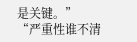是关键。”
“严重性谁不清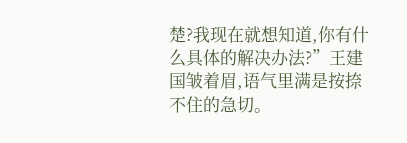楚?我现在就想知道,你有什么具体的解决办法?”王建国皱着眉,语气里满是按捺不住的急切。